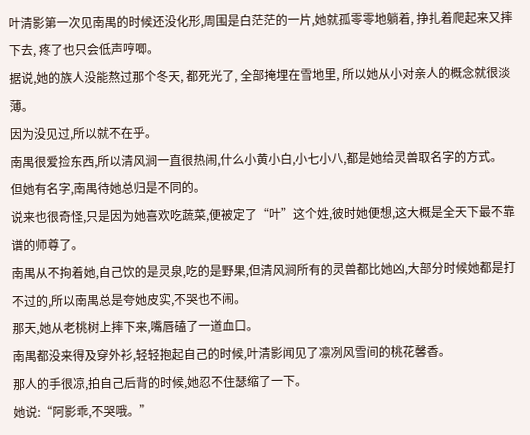叶清影第一次见南禺的时候还没化形,周围是白茫茫的一片,她就孤零零地躺着, 挣扎着爬起来又摔下去, 疼了也只会低声哼唧。
据说,她的族人没能熬过那个冬天, 都死光了, 全部掩埋在雪地里, 所以她从小对亲人的概念就很淡薄。
因为没见过,所以就不在乎。
南禺很爱捡东西,所以清风涧一直很热闹,什么小黄小白,小七小八,都是她给灵兽取名字的方式。
但她有名字,南禺待她总归是不同的。
说来也很奇怪,只是因为她喜欢吃蔬菜,便被定了“叶”这个姓,彼时她便想,这大概是全天下最不靠谱的师尊了。
南禺从不拘着她,自己饮的是灵泉,吃的是野果,但清风涧所有的灵兽都比她凶,大部分时候她都是打不过的,所以南禺总是夸她皮实,不哭也不闹。
那天,她从老桃树上摔下来,嘴唇磕了一道血口。
南禺都没来得及穿外衫,轻轻抱起自己的时候,叶清影闻见了凛冽风雪间的桃花馨香。
那人的手很凉,拍自己后背的时候,她忍不住瑟缩了一下。
她说:“阿影乖,不哭哦。”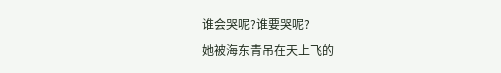谁会哭呢?谁要哭呢?
她被海东青吊在天上飞的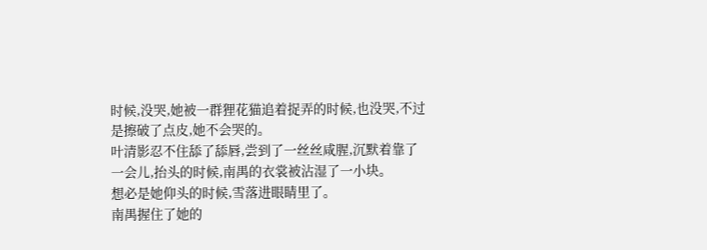时候,没哭,她被一群狸花猫追着捉弄的时候,也没哭,不过是擦破了点皮,她不会哭的。
叶清影忍不住舔了舔唇,尝到了一丝丝咸腥,沉默着靠了一会儿,抬头的时候,南禺的衣裳被沾湿了一小块。
想必是她仰头的时候,雪落进眼睛里了。
南禺握住了她的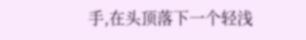手,在头顶落下一个轻浅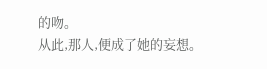的吻。
从此,那人,便成了她的妄想。